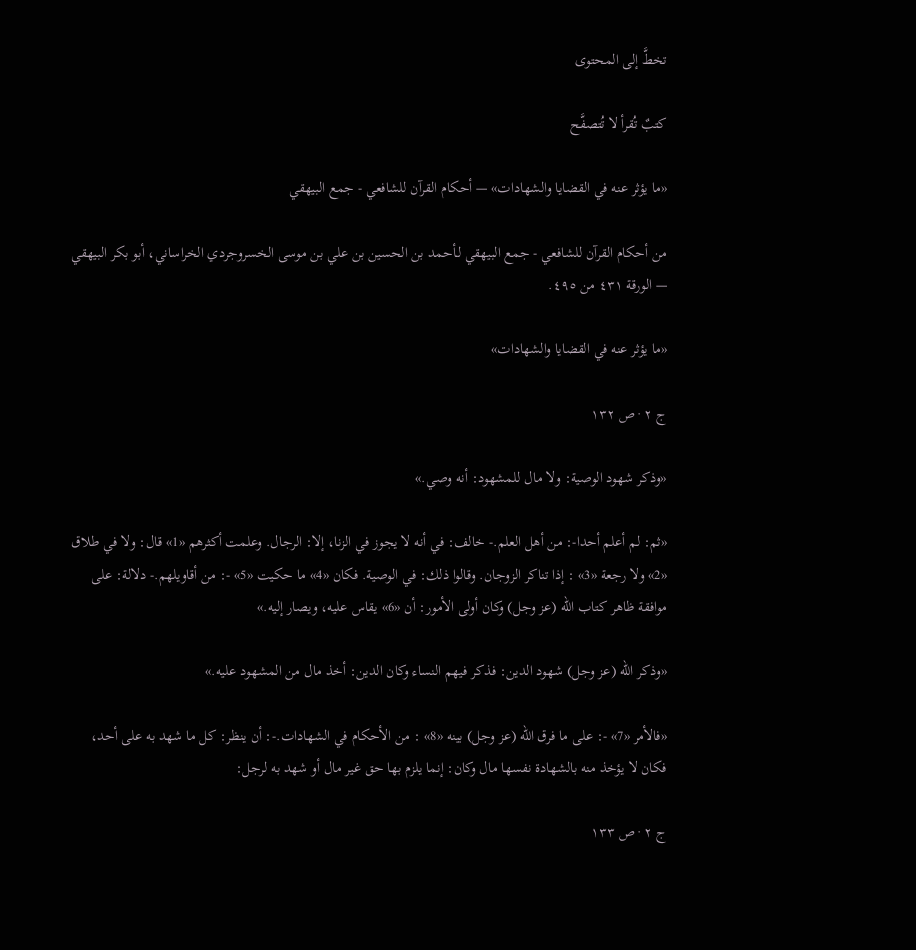تخطَّ إلى المحتوى

كتبٌ تُقرأ لا تُتصفَّح

«ما يؤثر عنه في القضايا والشهادات» — أحكام القرآن للشافعي - جمع البيهقي

من أحكام القرآن للشافعي - جمع البيهقي لـأحمد بن الحسين بن علي بن موسى الخسروجردي الخراساني، أبو بكر البيهقي — الورقة ٤٣١ من ٤٩٥.

«ما يؤثر عنه في القضايا والشهادات»

ج ٢ · ص ١٣٢

«وذكر شهود الوصية: ولا مال للمشهود: أنه وصي.»

«ثم: لم أعلم أحدا-: من أهل العلم.- خالف: في أنه لا يجوز في الزنا، إلا: الرجال. وعلمت أكثرهم «1» قال: ولا في طلاق «2» ولا رجعة «3» : إذا تناكر الزوجان. وقالوا ذلك: في الوصية. فكان «4» ما حكيت «5» -: من أقاويلهم.- دلالة: على موافقة ظاهر كتاب الله (عز وجل) وكان أولى الأمور: أن «6» يقاس عليه، ويصار إليه.»

«وذكر الله (عز وجل) شهود الدين: فذكر فيهم النساء وكان الدين: أخذ مال من المشهود عليه.»

«فالأمر «7» -: على ما فرق الله (عز وجل) بينه «8» : من الأحكام في الشهادات.-: أن ينظر: كل ما شهد به على أحد، فكان لا يؤخذ منه بالشهادة نفسها مال وكان: إنما يلزم بها حق غير مال أو شهد به لرجل:

ج ٢ · ص ١٣٣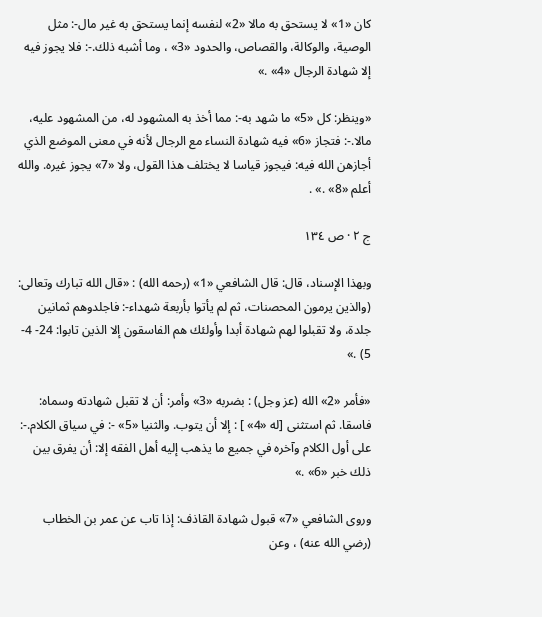كان «1» لا يستحق به مالا «2» لنفسه إنما يستحق به غير مال-: مثل الوصية، والوكالة، والقصاص، والحدود «3» ، وما أشبه ذلك.-: فلا يجوز فيه إلا شهادة الرجال «4» .»

«وينظر: كل «5» ما شهد به-: مما أخذ به المشهود له، من المشهود عليه، مالا.-: فتجاز «6» فيه شهادة النساء مع الرجال لأنه في معنى الموضع الذي أجازهن الله فيه: فيجوز قياسا لا يختلف هذا القول، ولا «7» يجوز غيره. والله أعلم «8» .» .

ج ٢ · ص ١٣٤

وبهذا الإسناد، قال: قال الشافعي «1» (رحمه الله) : «قال الله تبارك وتعالى: (والذين يرمون المحصنات، ثم لم يأتوا بأربعة شهداء-: فاجلدوهم ثمانين جلدة، ولا تقبلوا لهم شهادة أبدا وأولئك هم الفاسقون إلا الذين تابوا: 24- 4- 5) .»

«فأمر «2» الله (عز وجل) : بضربه «3» وأمر: أن لا تقبل شهادته وسماه: فاسقا. ثم استثنى [له «4» ] : إلا أن يتوب. والثنيا «5» -: في سياق الكلام.-: على أول الكلام وآخره في جميع ما يذهب إليه أهل الفقه إلا: أن يفرق بين ذلك خبر «6» .»

وروى الشافعي «7» قبول شهادة القاذف: إذا تاب عن عمر بن الخطاب (رضي الله عنه) ، وعن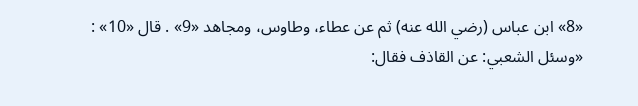«8» ابن عباس (رضي الله عنه) ثم عن عطاء، وطاوس، ومجاهد «9» . قال «10» : «وسئل الشعبي: عن القاذف فقال: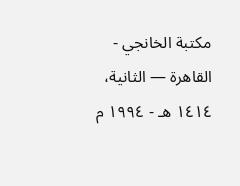مكتبة الخانجي - القاهرة — الثانية، ١٤١٤ هـ - ١٩٩٤ م